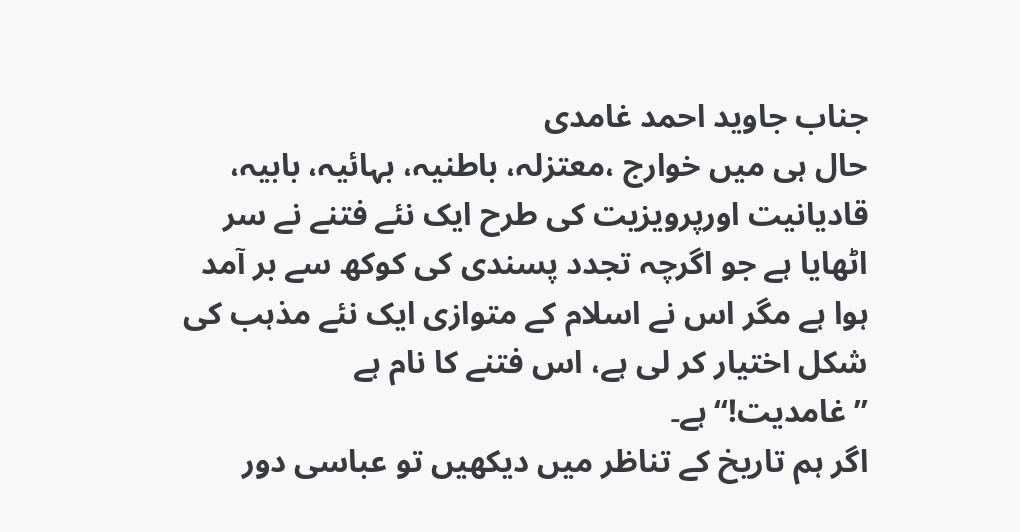جناب جاوید احمد غامدی
حال ہی میں خوارج ،معتزلہ، باطنیہ، بہائیہ، بابیہ، قادیانیت اورپرویزیت کی طرح ایک نئے فتنے نے سر اٹھایا ہے جو اگرچہ تجدد پسندی کی کوکھ سے بر آمد ہوا ہے مگر اس نے اسلام کے متوازی ایک نئے مذہب کی شکل اختیار کر لی ہے، اس فتنے کا نام ہے ’’غامدیت!‘‘ہے۔
اگر ہم تاریخ کے تناظر میں دیکھیں تو عباسی دور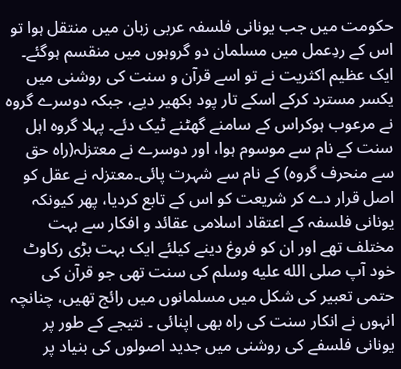حکومت میں جب یونانی فلسفہ عربی زبان میں منتقل ہوا تو اس کے ردِعمل میں مسلمان دو گروہوں میں منقسم ہوگئے۔ ایک عظیم اکثریت نے تو اسے قرآن و سنت کی روشنی میں یکسر مسترد کرکے اسکے تار پود بکھیر دیے، جبکہ دوسرے گروہ نے مرعوب ہوکراس کے سامنے گھٹنے ٹیک دئے۔ پہلا گروہ اہل سنت کے نام سے موسوم ہوا، اور دوسرے نے معتزلہ(راہ حق سے منحرف گروہ) کے نام سے شہرت پائی۔معتزلہ نے عقل کو اصل قرار دے کر شریعت کو اس کے تابع کردیا، پھر کیونکہ یونانی فلسفہ کے اعتقاد اسلامی عقائد و افکار سے بہت مختلف تھے اور ان کو فروغ دینے کیلئے ایک بہت بڑی رکاوٹ خود آپ صلى الله عليه وسلم کی سنت تھی جو قرآن کی حتمی تعبیر کی شکل میں مسلمانوں میں رائج تھیں، چنانچہ انہوں نے انکار سنت کی راہ بھی اپنائی ۔ نتیجے کے طور پر یونانی فلسفے کی روشنی میں جدید اصولوں کی بنیاد پر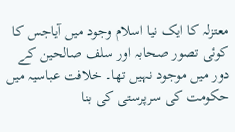معتزلہ کا ایک نیا اسلام وجود میں آیاجس کا کوئی تصور صحابہ اور سلف صالحین کے دور میں موجود نہیں تھا۔ خلافت عباسیہ میں حکومت کی سرپرستی کی بنا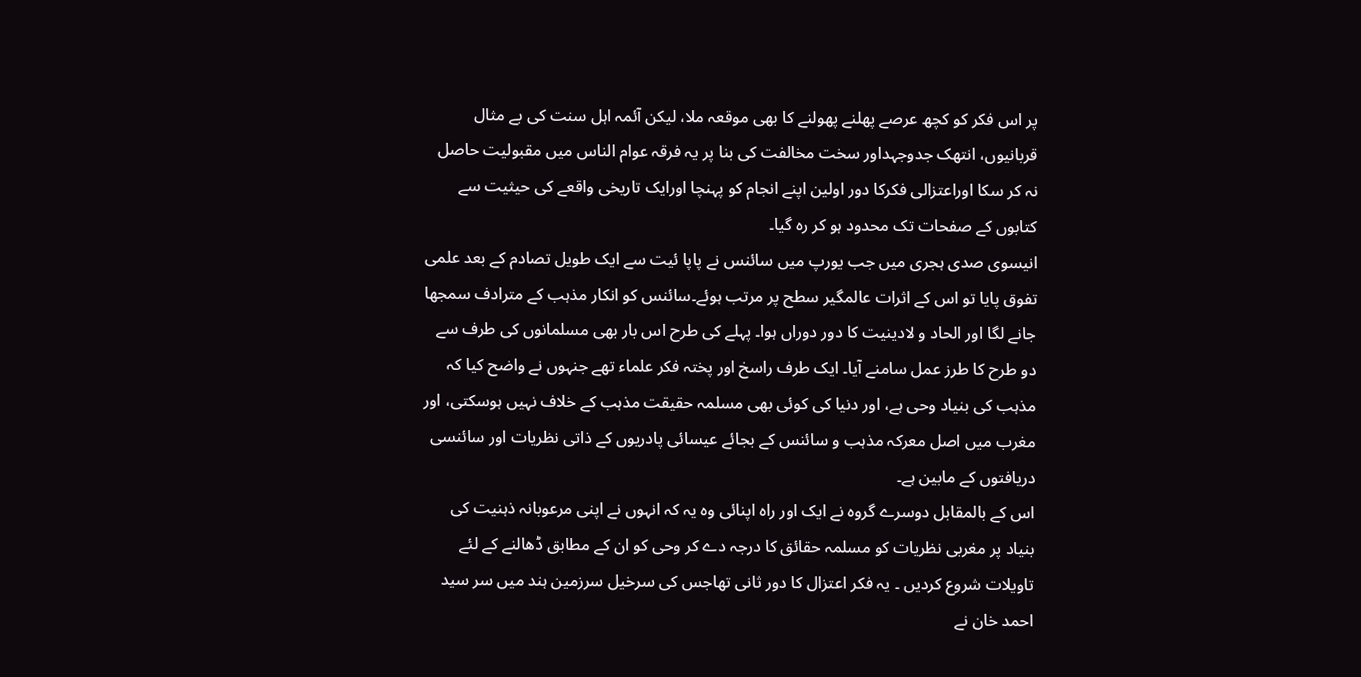پر اس فکر کو کچھ عرصے پھلنے پھولنے کا بھی موقعہ ملا، لیکن آئمہ اہل سنت کی بے مثال قربانیوں، انتھک جدوجہداور سخت مخالفت کی بنا پر یہ فرقہ عوام الناس میں مقبولیت حاصل نہ کر سکا اوراعتزالی فکرکا دور اولین اپنے انجام کو پہنچا اورایک تاریخی واقعے کی حیثیت سے کتابوں کے صفحات تک محدود ہو کر رہ گیا۔
انیسوی صدی ہجری میں جب یورپ میں سائنس نے پاپا ئیت سے ایک طویل تصادم کے بعد علمی تفوق پایا تو اس کے اثرات عالمگیر سطح پر مرتب ہوئے۔سائنس کو انکار مذہب کے مترادف سمجھا جانے لگا اور الحاد و لادینیت کا دور دوراں ہوا۔ پہلے کی طرح اس بار بھی مسلمانوں کی طرف سے دو طرح کا طرز عمل سامنے آیا۔ ایک طرف راسخ اور پختہ فکر علماء تھے جنہوں نے واضح کیا کہ مذہب کی بنیاد وحی ہے، اور دنیا کی کوئی بھی مسلمہ حقیقت مذہب کے خلاف نہیں ہوسکتی، اور مغرب میں اصل معرکہ مذہب و سائنس کے بجائے عیسائی پادریوں کے ذاتی نظریات اور سائنسی دریافتوں کے مابین ہے۔
اس کے بالمقابل دوسرے گروہ نے ایک اور راہ اپنائی وہ یہ کہ انہوں نے اپنی مرعوبانہ ذہنیت کی بنیاد پر مغربی نظریات کو مسلمہ حقائق کا درجہ دے کر وحی کو ان کے مطابق ڈھالنے کے لئے تاویلات شروع کردیں ۔ یہ فکر اعتزال کا دور ثانی تھاجس کی سرخیل سرزمین ہند میں سر سید احمد خان نے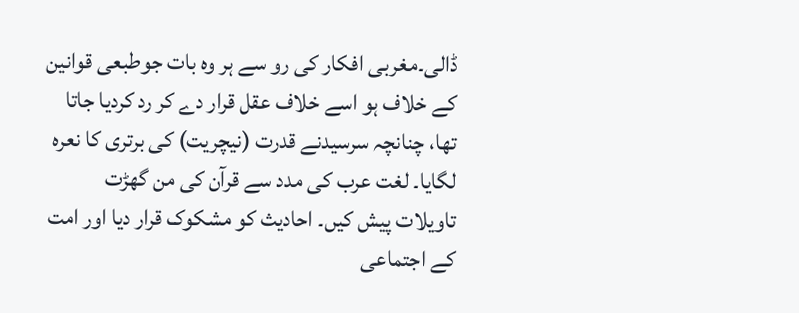ڈالی۔مغربی افکار کی رو سے ہر وہ بات جوطبعی قوانین کے خلاف ہو اسے خلاف عقل قرار دے کر رد کردیا جاتا تھا، چنانچہ سرسیدنے قدرت (نیچریت) کی برتری کا نعرہ لگایا۔ لغت عرب کی مدد سے قرآن کی من گھڑت تاویلات پیش کیں۔ احادیث کو مشکوک قرار دیا اور امت کے اجتماعی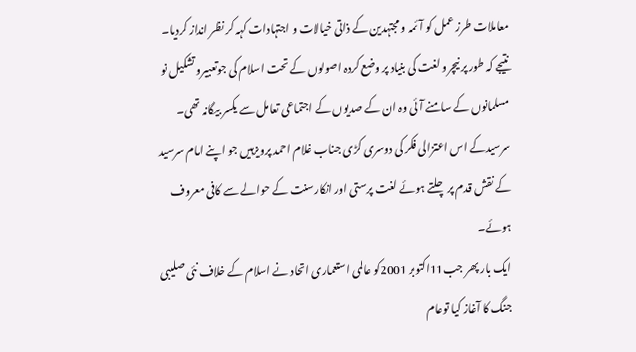معاملات طرز عمل کو آئمہ و مجتہدین کے ذاتی خیالات و اجتہادات کہہ کر نظر انداز کردیا۔ نتیجے کہ طور پر نیچرو لغت کی بنیاد پر وضع کردہ اصولوں کے تحت اسلام کی جوتعبیرو تشکیل نو مسلمانوں کے سامنے آئی وہ ان کے صدیوں کے اجتماعی تعامل سے یکسر بیگانہ تھی۔ سرسیدکے اس اعتزالی فکر کی دوسری کڑی جناب غلام احمد پرویزہیں جو اپنے امام سرسید کے نقش قدم پر چلتے ہوئے لغت پرستی اور انکارسنت کے حوالے سے کافی معروف ہوئے۔
ایک بار پھر جب11اکتوبر 2001کو عالمی استعماری اتحاد نے اسلام کے خلاف نئی صلیبی جنگ کا آغاز کیا توعام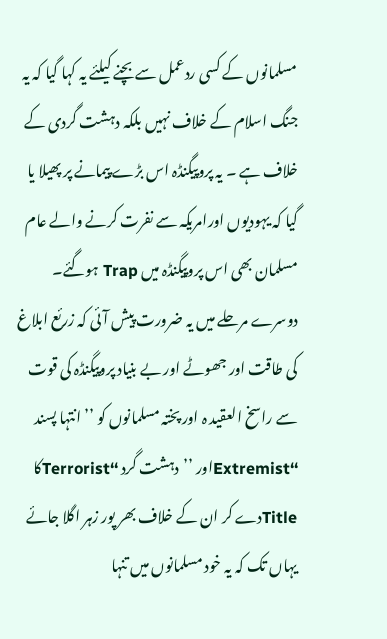مسلمانوں کے کسی ردعمل سے بچنے کیلئے یہ کہا گیا کہ یہ جنگ اسلام کے خلاف نہیں بلکہ دہشت گردی کے خلاف ہے ۔ یہ پروپیگنڈہ اس بڑے پیمانے پر پھیلا یا گیا کہ یہودیوں اورامریکہ سے نفرت کرنے والے عام مسلمان بھی اس پروپیگنڈہ میں Trap ہوگئے۔ دوسرے مرحلے میں یہ ضرورت پیش آئی کہ زرئع ابلاغ کی طاقت اور جھوٹے اور بے بنیاد پروپیگنڈہ کی قوت سے راسخ العقید ہ اور پختہ مسلمانوں کو ’’انتہا پسند ‘‘Extremistاور ’’دہشت گرد ‘‘Terroristکا Titleدے کر ان کے خلاف بھر پور زہر اگلا جائے یہاں تک کہ یہ خود مسلمانوں میں تنہا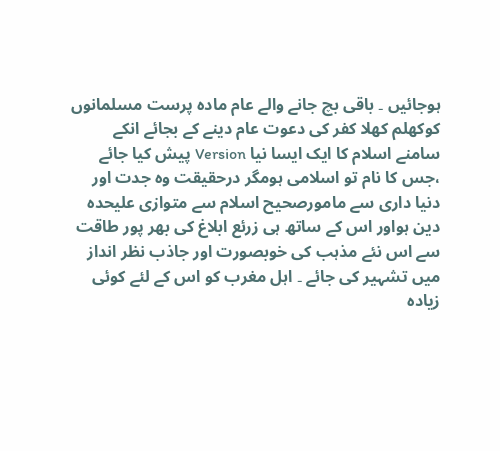ہوجائیں ۔ باقی بچ جانے والے عام مادہ پرست مسلمانوں کوکھلم کھلا کفر کی دعوت عام دینے کے بجائے انکے سامنے اسلام کا ایک ایسا نیا Version پیش کیا جائے ،جس کا نام تو اسلامی ہومگر درحقیقت وہ جدت اور دنیا داری سے مامورصحیح اسلام سے متوازی علیحدہ دین ہواور اس کے ساتھ ہی زرئع ابلاغ کی بھر پور طاقت سے اس نئے مذہب کی خوبصورت اور جاذب نظر انداز میں تشہیر کی جائے ۔ اہل مغرب کو اس کے لئے کوئی زیادہ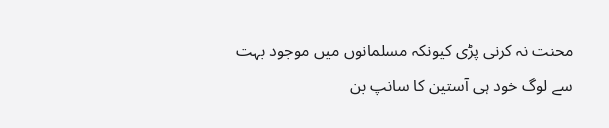محنت نہ کرنی پڑی کیونکہ مسلمانوں میں موجود بہت سے لوگ خود ہی آستین کا سانپ بن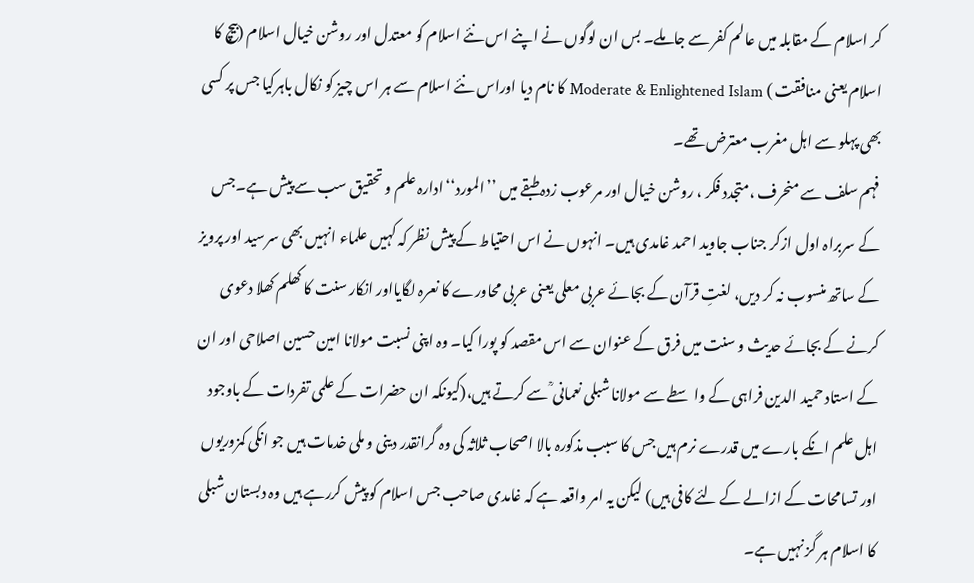کر اسلام کے مقابلہ میں عالم کفر سے جاملے۔ بس ان لوگوں نے اپنے اس نئے اسلام کو معتدل اور روشن خیال اسلام (بیچ کا اسلام یعنی منافقت ) Moderate & Enlightened Islam کا نام دیا اوراس نئے اسلام سے ہر اس چیز کو نکال باہرکیا جس پر کسی بھی پہلو سے اہل مغرب معترض تھے۔
فہم سلف سے منحرف ،متجدد فکر ، روشن خیال اور مرعوب زدہ طبقے میں ’’المورد‘‘ادارہ علم و تحقیق سب سے پیش ہے۔جس کے سربراہ اول ازکر جناب جاوید احمد غامدی ہیں۔ انہوں نے اس احتیاط کے پیش نظر کہ کہیں علماء انہیں بھی سرسید اور پرویز کے ساتھ منسوب نہ کر دیں، لغتِ قرآن کے بجائے عربی معلی یعنی عربی محاورے کا نعرہ لگایااور انکار سنت کا کھلم کھلا دعوی کرنے کے بجائے حدیث و سنت میں فرق کے عنوان سے اس مقصد کو پورا کیا۔ وہ اپنی نسبت مولانا امین حسین اصلاحی اور ان کے استاد حمید الدین فراہی کے واسطے سے مولانا شبلی نعمانی ؒ سے کرتے ہیں،(کیونکہ ان حضرات کے علمی تفردات کے باوجود اہل علم انکے بارے میں قدرے نرم ہیں جس کا سبب مذکورہ بالا اصحاب ثلاثہ کی وہ گرانقدر دینی و ملی خدمات ہیں جو انکی کمزوریوں اور تسامحات کے ازالے کے لئے کافی ہیں) لیکن یہ امر واقعہ ہے کہ غامدی صاحب جس اسلام کو پیش کررہے ہیں وہ دبستان شبلی کا اسلام ہر گز نہیں ہے۔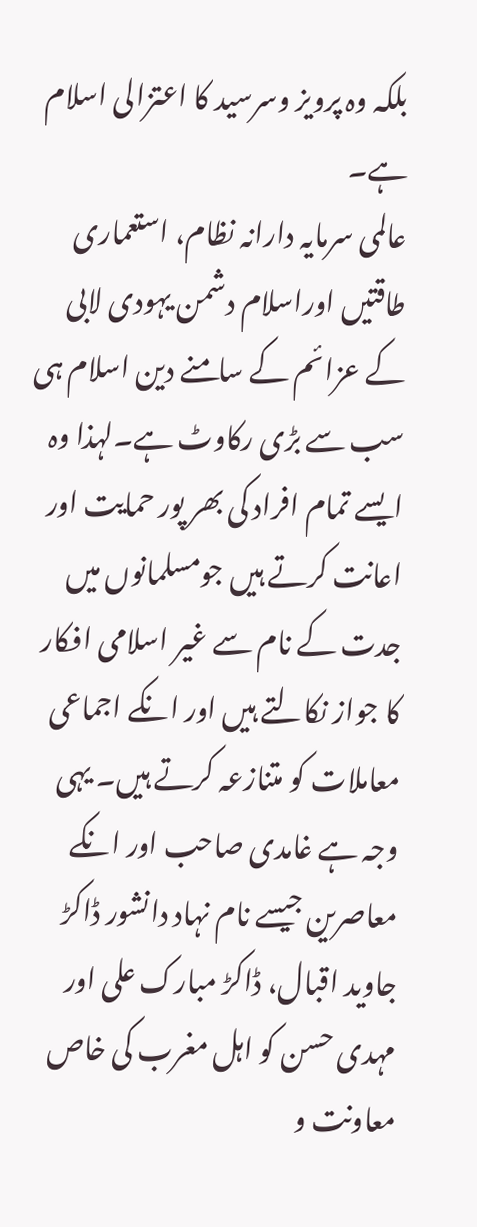بلکہ وہ پرویز وسرسید کا اعتزالی اسلام ہے۔
عالمی سرمایہ دارانہ نظام، استعماری طاقتیں اوراسلام دشمن یہودی لابی کے عزائم کے سامنے دین اسلام ہی سب سے بڑی رکاوٹ ہے۔لہذا وہ ایسے تمام افراد کی بھر پور حمایت اور اعانت کرتے ہیں جومسلمانوں میں جدت کے نام سے غیر اسلامی افکار کا جواز نکالتے ہیں اور انکے اجماعی معاملات کو متنازعہ کرتے ہیں۔ یہی وجہ ہے غامدی صاحب اور انکے معاصرین جیسے نام نہاد دانشور ڈاکڑ جاوید اقبال، ڈاکڑ مبارک علی اور مہدی حسن کو اہل مغرب کی خاص معاونت و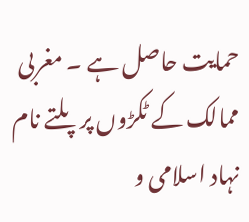حمایت حاصل ہے ۔ مغربی ممالک کے ٹکڑوں پر پلتے نام نہاد اسلامی و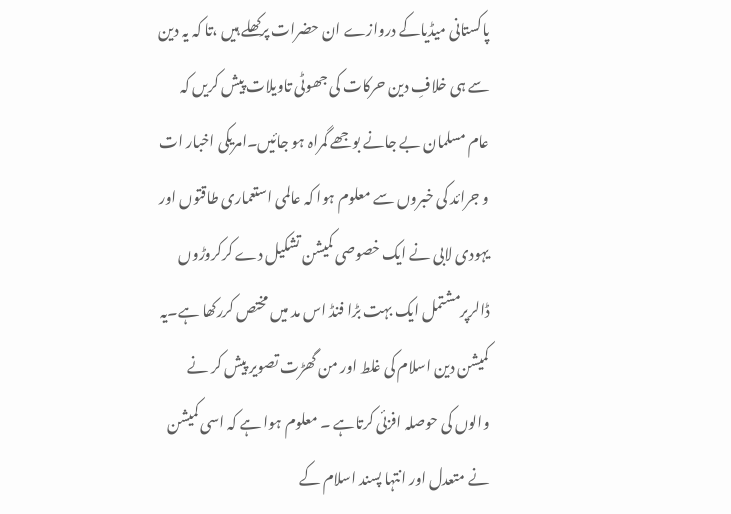پاکستانی میڈیاکے دروازے ان حضرات پرکھلے ہیں ،تا کہ یہ دین سے ہی خلافِ دین حرکات کی جھوٹی تاویلات پیش کریں کہ عام مسلمان بے جانے بوجھے گمراہ ہو جائیں۔امریکی اخبار ات و جرائد کی خبروں سے معلوم ہوا کہ عالمی استعماری طاقتوں اور یہودی لابی نے ایک خصوصی کمیشن تشکیل دے کرکروڑوں ڈالرپرمشتمل ایک بہت بڑا فنڈ اس مد میں مختص کررکھا ہے۔یہ کمیشن دین اسلام کی غلط اور من گھڑت تصویر پیش کر نے والوں کی حوصلہ افزئی کرتاہے ۔ معلوم ہوا ہے کہ اسی کمیشن نے متعدل اور انتہا پسند اسلام کے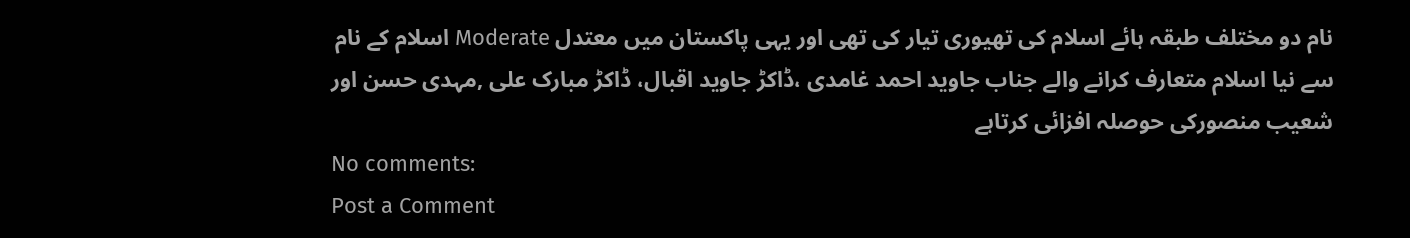نام دو مختلف طبقہ ہائے اسلام کی تھیوری تیار کی تھی اور یہی پاکستان میں معتدل Moderate اسلام کے نام سے نیا اسلام متعارف کرانے والے جناب جاوید احمد غامدی ،ڈاکڑ جاوید اقبال، ڈاکڑ مبارک علی ,مہدی حسن اور شعیب منصورکی حوصلہ افزائی کرتاہے
No comments:
Post a Comment